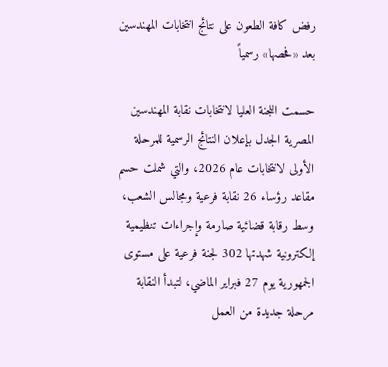رفض كافة الطعون على نتائج انتخابات المهندسين بعد «فحصها» رسمياً

حسمت اللجنة العليا لانتخابات نقابة المهندسين المصرية الجدل بإعلان النتائج الرسمية للمرحلة الأولى لانتخابات عام 2026، والتي شملت حسم مقاعد رؤساء 26 نقابة فرعية ومجالس الشعب، وسط رقابة قضائية صارمة وإجراءات تنظيمية إلكترونية شهدتها 302 لجنة فرعية على مستوى الجمهورية يوم 27 فبراير الماضي، لتبدأ النقابة مرحلة جديدة من العمل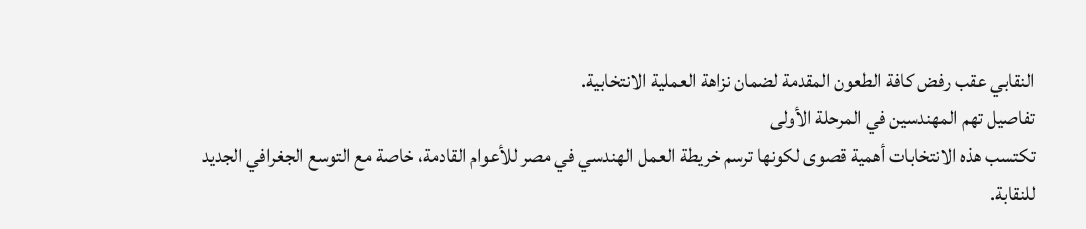النقابي عقب رفض كافة الطعون المقدمة لضمان نزاهة العملية الانتخابية.
تفاصيل تهم المهندسين في المرحلة الأولى
تكتسب هذه الانتخابات أهمية قصوى لكونها ترسم خريطة العمل الهندسي في مصر للأعوام القادمة، خاصة مع التوسع الجغرافي الجديد للنقابة.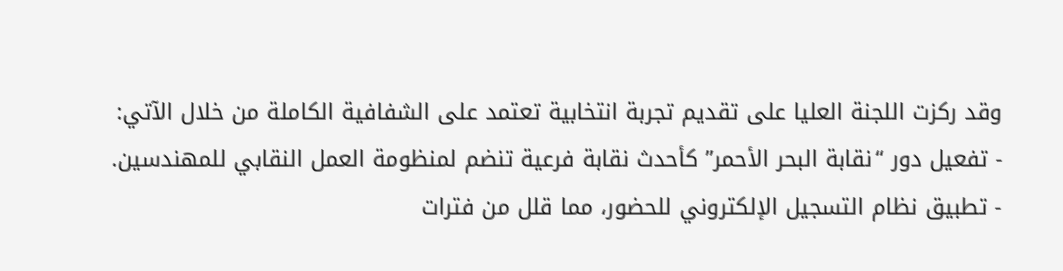وقد ركزت اللجنة العليا على تقديم تجربة انتخابية تعتمد على الشفافية الكاملة من خلال الآتي:
- تفعيل دور “نقابة البحر الأحمر” كأحدث نقابة فرعية تنضم لمنظومة العمل النقابي للمهندسين.
- تطبيق نظام التسجيل الإلكتروني للحضور، مما قلل من فترات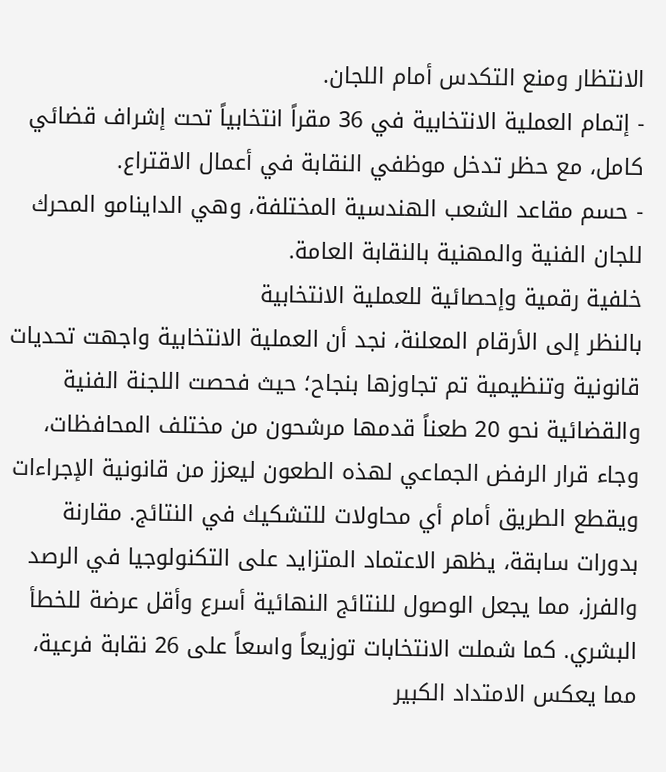الانتظار ومنع التكدس أمام اللجان.
- إتمام العملية الانتخابية في 36 مقراً انتخابياً تحت إشراف قضائي كامل، مع حظر تدخل موظفي النقابة في أعمال الاقتراع.
- حسم مقاعد الشعب الهندسية المختلفة، وهي الداينامو المحرك للجان الفنية والمهنية بالنقابة العامة.
خلفية رقمية وإحصائية للعملية الانتخابية
بالنظر إلى الأرقام المعلنة، نجد أن العملية الانتخابية واجهت تحديات قانونية وتنظيمية تم تجاوزها بنجاح؛ حيث فحصت اللجنة الفنية والقضائية نحو 20 طعناً قدمها مرشحون من مختلف المحافظات، وجاء قرار الرفض الجماعي لهذه الطعون ليعزز من قانونية الإجراءات ويقطع الطريق أمام أي محاولات للتشكيك في النتائج. مقارنة بدورات سابقة، يظهر الاعتماد المتزايد على التكنولوجيا في الرصد والفرز، مما يجعل الوصول للنتائج النهائية أسرع وأقل عرضة للخطأ البشري. كما شملت الانتخابات توزيعاً واسعاً على 26 نقابة فرعية، مما يعكس الامتداد الكبير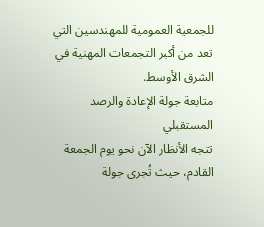للجمعية العمومية للمهندسين التي تعد من أكبر التجمعات المهنية في الشرق الأوسط.
متابعة جولة الإعادة والرصد المستقبلي
تتجه الأنظار الآن نحو يوم الجمعة القادم، حيث تُجرى جولة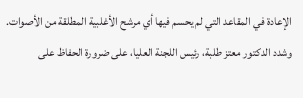الإعادة في المقاعد التي لم يحسم فيها أي مرشح الأغلبية المطلقة من الأصوات. وشدد الدكتور معتز طلبة، رئيس اللجنة العليا، على ضرورة الحفاظ على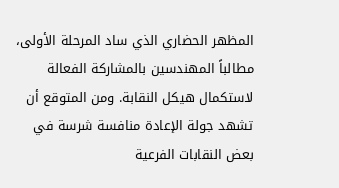المظهر الحضاري الذي ساد المرحلة الأولى، مطالباً المهندسين بالمشاركة الفعالة لاستكمال هيكل النقابة. ومن المتوقع أن تشهد جولة الإعادة منافسة شرسة في بعض النقابات الفرعية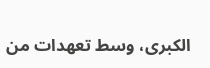الكبرى، وسط تعهدات من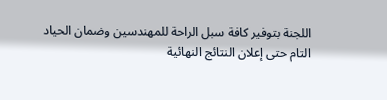اللجنة بتوفير كافة سبل الراحة للمهندسين وضمان الحياد التام حتى إعلان النتائج النهائية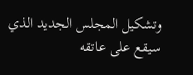وتشكيل المجلس الجديد الذي سيقع على عاتقه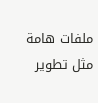ملفات هامة مثل تطوير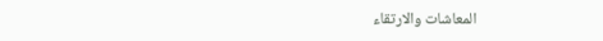المعاشات والارتقاء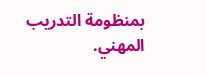بمنظومة التدريب المهني.